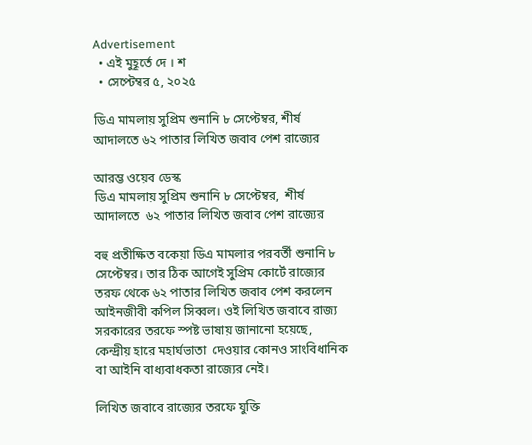Advertisement
  • এই মুহূর্তে দে । শ
  • সেপ্টেম্বর ৫, ২০২৫

ডিএ মামলায় সুপ্রিম শুনানি ৮ সেপ্টেম্বর, শীর্ষ আদালতে ৬২ পাতার লিখিত জবাব পেশ রাজ্যের

আরম্ভ ওয়েব ডেস্ক
ডিএ মামলায় সুপ্রিম শুনানি ৮ সেপ্টেম্বর,  শীর্ষ আদালতে  ৬২ পাতার লিখিত জবাব পেশ রাজ্যের

বহু প্রতীক্ষিত বকেয়া ডিএ মামলার পরবর্তী শুনানি ৮ সেপ্টেম্বর। তার ঠিক আগেই সুপ্রিম কোর্টে রাজ্যের তরফ থেকে ৬২ পাতার লিখিত জবাব পেশ করলেন আইনজীবী কপিল সিব্বল। ওই লিখিত জবাবে রাজ্য সরকারের তরফে স্পষ্ট ভাষায় জানানো হয়েছে, কেন্দ্রীয় হারে মহার্ঘভাতা  দেওয়ার কোনও সাংবিধানিক বা আইনি বাধ্যবাধকতা রাজ্যের নেই।

লিখিত জবাবে রাজ্যের তরফে যুক্তি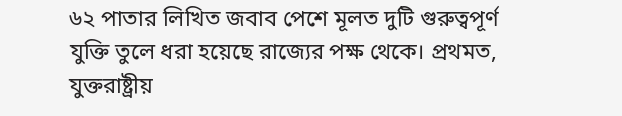৬২ পাতার লিখিত জবাব পেশে মূলত দুটি গুরুত্বপূর্ণ যুক্তি তুলে ধরা হয়েছে রাজ্যের পক্ষ থেকে। প্রথমত, যুক্তরাষ্ট্রীয়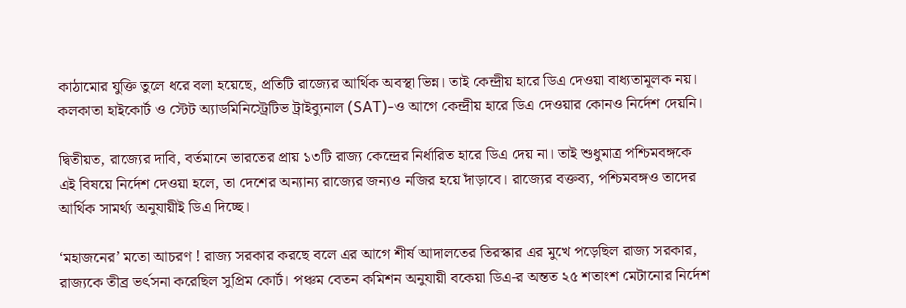কাঠামোর যুক্তি তুলে ধরে বলা হয়েছে, প্রতিটি রাজ্যের আর্থিক অবস্থা ভিন্ন। তাই কেন্দ্রীয় হারে ডিএ দেওয়া বাধ্যতামূলক নয়। কলকাতা হাইকোর্ট ও স্টেট অ্যাডমিনিস্ট্রেটিভ ট্রাইব্যুনাল (SAT)-ও আগে কেন্দ্রীয় হারে ডিএ দেওয়ার কোনও নির্দেশ দেয়নি।

দ্বিতীয়ত, রাজ্যের দাবি, বর্তমানে ভারতের প্রায় ১৩টি রাজ্য কেন্দ্রের নির্ধারিত হারে ডিএ দেয় না। তাই শুধুমাত্র পশ্চিমবঙ্গকে এই বিষয়ে নির্দেশ দেওয়া হলে, তা দেশের অন্যান্য রাজ্যের জন্যও নজির হয়ে দাঁড়াবে। রাজ্যের বক্তব্য, পশ্চিমবঙ্গও তাদের আর্থিক সামর্থ্য অনুযায়ীই ডিএ দিচ্ছে।

‘মহাজনের’ মতো আচরণ ! রাজ্য সরকার করছে বলে এর আগে শীর্ষ আদালতের তিরস্কার এর মুখে পড়েছিল রাজ্য সরকার, রাজ্যকে তীব্র ভর্ৎসনা করেছিল সুপ্রিম কোর্ট। পঞ্চম বেতন কমিশন অনুযায়ী বকেয়া ডিএ-র অন্তত ২৫ শতাংশ মেটানোর নির্দেশ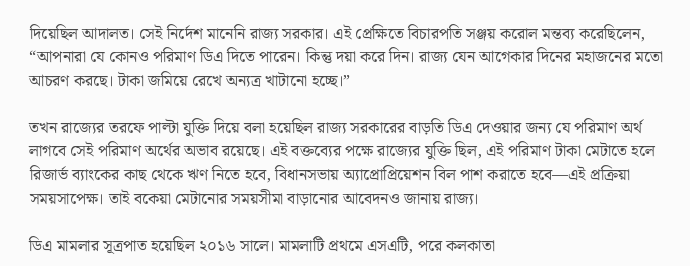দিয়েছিল আদালত। সেই নির্দেশ মানেনি রাজ্য সরকার। এই প্রেক্ষিতে বিচারপতি সঞ্জয় করোল মন্তব্য করেছিলেন, “আপনারা যে কোনও পরিমাণ ডিএ দিতে পারেন। কিন্তু দয়া করে দিন। রাজ্য যেন আগেকার দিনের মহাজনের মতো আচরণ করছে। টাকা জমিয়ে রেখে অন্যত্র খাটানো হচ্ছে।”

তখন রাজ্যের তরফে পাল্টা যুক্তি দিয়ে বলা হয়েছিল রাজ্য সরকারের বাড়তি ডিএ দেওয়ার জন্য যে পরিমাণ অর্থ লাগবে সেই পরিমাণ অর্থের অভাব রয়েছে। এই বক্তব্যের পক্ষে রাজ্যের যুক্তি ছিল, এই পরিমাণ টাকা মেটাতে হলে রিজার্ভ ব্যাংকের কাছ থেকে ঋণ নিতে হবে, বিধানসভায় অ্যাপ্রোপ্রিয়েশন বিল পাশ করাতে হবে—এই প্রক্রিয়া সময়সাপেক্ষ। তাই বকেয়া মেটানোর সময়সীমা বাড়ানোর আবেদনও জানায় রাজ্য।

ডিএ মামলার সূত্রপাত হয়েছিল ২০১৬ সালে। মামলাটি প্রথমে এসএটি, পরে কলকাতা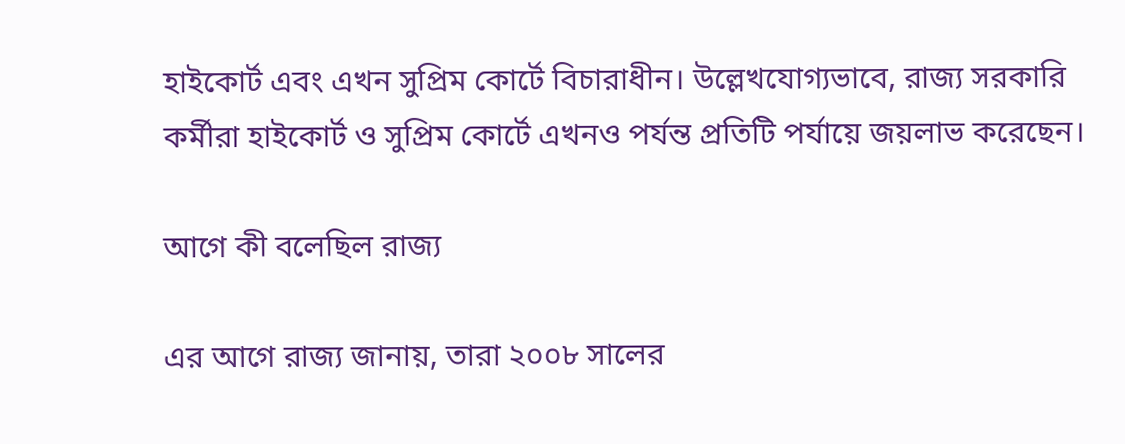হাইকোর্ট এবং এখন সুপ্রিম কোর্টে বিচারাধীন। উল্লেখযোগ্যভাবে, রাজ্য সরকারি কর্মীরা হাইকোর্ট ও সুপ্রিম কোর্টে এখনও পর্যন্ত প্রতিটি পর্যায়ে জয়লাভ করেছেন।

আগে কী বলেছিল রাজ্য

এর আগে রাজ্য জানায়, তারা ২০০৮ সালের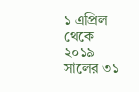১ এপ্রিল থেকে ২০১৯ সালের ৩১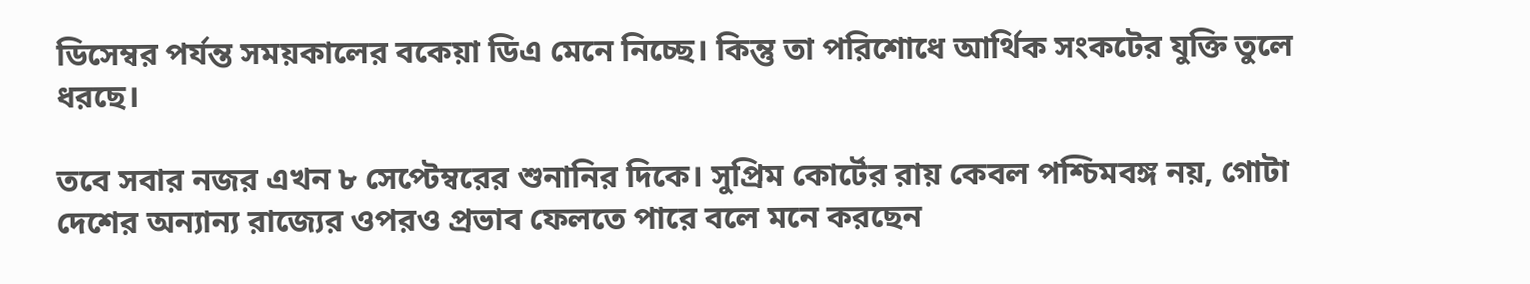ডিসেম্বর পর্যন্ত সময়কালের বকেয়া ডিএ মেনে নিচ্ছে। কিন্তু তা পরিশোধে আর্থিক সংকটের যুক্তি তুলে ধরছে।

তবে সবার নজর এখন ৮ সেপ্টেম্বরের শুনানির দিকে। সুপ্রিম কোর্টের রায় কেবল পশ্চিমবঙ্গ নয়, গোটা দেশের অন্যান্য রাজ্যের ওপরও প্রভাব ফেলতে পারে বলে মনে করছেন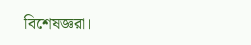বিশেষজ্ঞরা।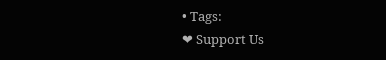• Tags:
❤ Support Us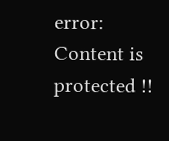error: Content is protected !!